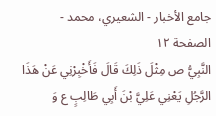جامع الأخبار - الشعيري، محمد - الصفحة ١٢
النَّبِيُّ ص مِثْلَ ذَلِكَ قَالَ فَأَخْبِرْنِي عَنْ هَذَا الرَّجُلِ يَعْنِي عَلِيَّ بْنَ أَبِي طَالِبٍ ع وَ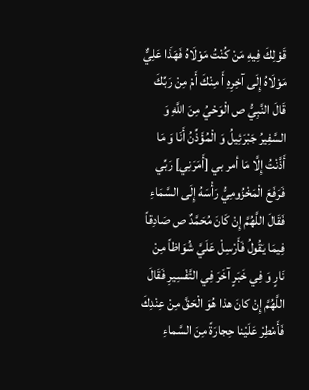قَوْلِكَ فِيهِ مَنْ كُنْتُ مَوْلَاهُ فَهَذَا عَلِيٌّ مَوْلَاهُ إِلَى آخِرِهِ أَ مِنْكَ أَمْ مِنْ رَبِّكَ قَالَ النَّبِيُّ ص الْوَحْيُ مِنَ اللَّهِ وَ السَّفِيرُ جَبْرَئِيلُ وَ الْمُؤَذِّنُ أَنَا وَ مَا أَذَّنْتُ إِلَّا مَا أمر بي [أَمَرَنِي] رَبِّي فَرَفَعَ الْمَخْزُومِيُّ رَأْسَهُ إِلَى السَّمَاءِ فَقَالَ اللَّهُمَّ إِنْ كَانَ مُحَمَّدٌ ص صَادِقاً فِيمَا يَقُولُ فَأَرْسِلْ عَلَيَّ شُوَاظاً مِنْ نَارٍ وَ فِي خَبَرٍ آخَرَ فِي التَّفْسِيرِ فَقَالَ اللَّهُمَّ إِنْ كانَ هذا هُوَ الْحَقَّ مِنْ عِنْدِكَ فَأَمْطِرْ عَلَيْنا حِجارَةً مِنَ السَّماءِ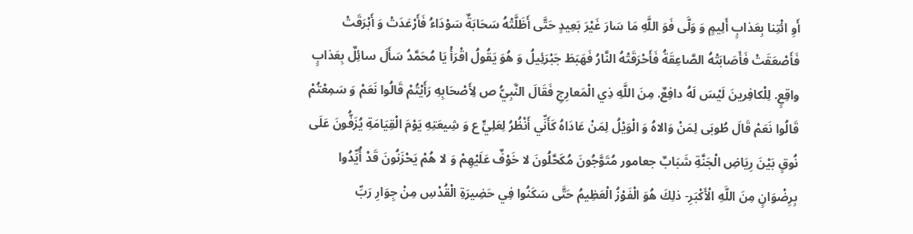أَوِ ائْتِنا بِعَذابٍ أَلِيمٍ وَ وَلَّى فَوَ اللَّهِ مَا سَارَ غَيْرَ بَعِيدٍ حَتَّى أَظَلَّتْهُ سَحَابَةٌ سَوْدَاءُ فَأَرْعَدَتْ وَ أَبْرَقَتْ فَأَصْعَقَتْ فَأَصَابَتْهُ الصَّاعِقَةُ فَأَحْرَقَتْهُ النَّارُ فَهَبَطَ جَبْرَئِيلُ وَ هُوَ يَقُولُ اقْرَأْ يَا مُحَمَّدُ سَأَلَ سائِلٌ بِعَذابٍ واقِعٍ. لِلْكافِرينَ لَيْسَ لَهُ دافِعٌ. مِنَ اللَّهِ ذِي الْمَعارِجِ فَقَالَ النَّبِيُّ ص لِأَصْحَابِهِ رَأَيْتُمْ قَالُوا نَعَمْ وَ سَمِعْتُمْ قَالُوا نَعَمْ قَالَ طُوبَى لِمَنْ وَالاهُ وَ الْوَيْلُ لِمَنْ عَادَاهُ كَأَنِّي أَنْظُرُ لِعَلِيٍّ ع وَ شِيعَتِهِ يَوْمَ الْقِيَامَةِ يُزَفُّونَ عَلَى نُوقٍ بَيْنَ رِيَاضِ الْجَنَّةِ شَبَابٌ جعامور مُتَوَّجُونَ مُكَحَّلُونَ لا خَوْفٌ عَلَيْهِمْ وَ لا هُمْ يَحْزَنُونَ قَدْ أُيِّدُوا بِرِضْوَانٍ مِنَ اللَّهِ الْأَكْبَرِ- ذلِكَ هُوَ الْفَوْزُ الْعَظِيمُ حَتَّى سَكَنُوا فِي حَضِيرَةِ الْقُدْسِ مِنْ جِوَارِ رَبِّ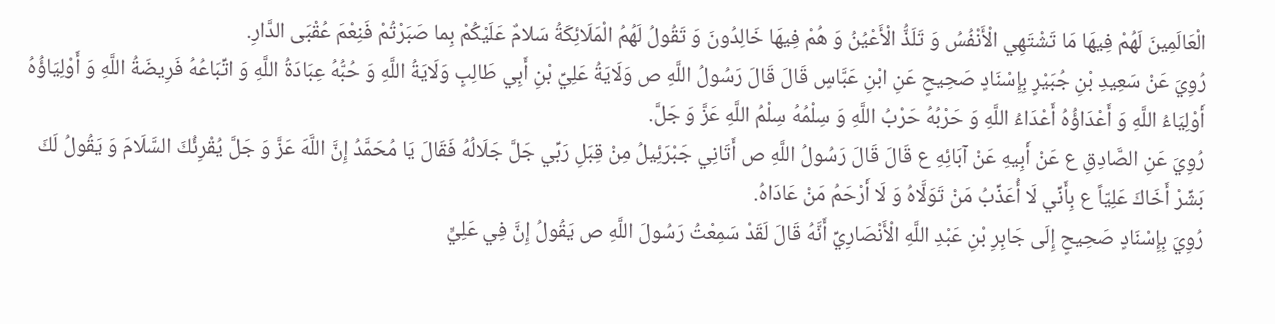الْعَالَمِينَ لَهُمْ فِيهَا مَا تَشْتَهِي الْأَنْفُسُ وَ تَلَذُّ الْأَعْيُنُ وَ هُمْ فِيهَا خَالِدُونَ وَ تَقُولُ لَهُمُ الْمَلَائِكَةُ سَلامٌ عَلَيْكُمْ بِما صَبَرْتُمْ فَنِعْمَ عُقْبَى الدَّارِ.
رُوِيَ عَنْ سَعِيدِ بْنِ جُبَيْرٍ بِإِسْنَادٍ صَحِيحٍ عَنِ ابْنِ عَبَّاسٍ قَالَ قَالَ رَسُولُ اللَّهِ ص وَلَايَةُ عَلِيِّ بْنِ أَبِي طَالِبٍ وَلَايَةُ اللَّهِ وَ حُبُّهُ عِبَادَةُ اللَّهِ وَ اتِّبَاعُهُ فَرِيضَةُ اللَّهِ وَ أَوْلِيَاؤُهُ أَوْلِيَاءُ اللَّهِ وَ أَعْدَاؤُهُ أَعْدَاءُ اللَّهِ وَ حَرْبُهُ حَرْبُ اللَّهِ وَ سِلْمُهُ سِلْمُ اللَّهِ عَزَّ وَ جَلَّ.
رُوِيَ عَنِ الصَّادِقِ ع عَنْ أَبِيهِ عَنْ آبَائِهِ ع قَالَ قَالَ رَسُولُ اللَّهِ ص أَتَانِي جَبْرَئِيلُ مِنْ قِبَلِ رَبِّي جَلَّ جَلَالُهُ فَقَالَ يَا مُحَمَّدُ إِنَّ اللَّهَ عَزَّ وَ جَلَّ يُقْرِئُكَ السَّلَامَ وَ يَقُولُ لَكَ بَشِّرْ أَخَاكَ عَلِيّاً ع بِأَنِّي لَا أُعَذِّبُ مَنْ تَوَلَّاهُ وَ لَا أَرْحَمُ مَنْ عَادَاهُ.
رُوِيَ بِإِسْنَادٍ صَحِيحٍ إِلَى جَابِرِ بْنِ عَبْدِ اللَّهِ الْأَنْصَارِيِّ أَنَّهُ قَالَ لَقَدْ سَمِعْتُ رَسُولَ اللَّهِ ص يَقُولُ إِنَّ فِي عَلِيٍّ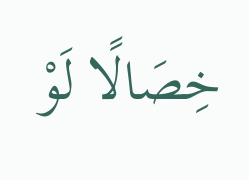خِصَالًا لَوْ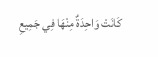كَانَتْ وَاحِدَةٌ مِنْهَا فِي جَمِيعِ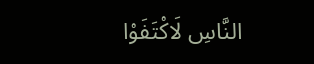النَّاسِ لَاكْتَفَوْا